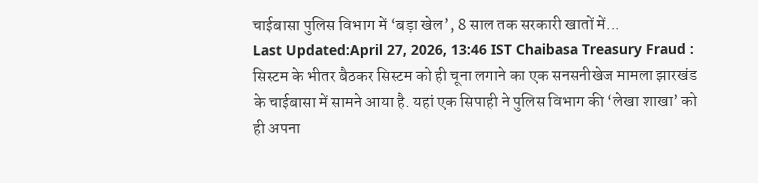चाईबासा पुलिस विभाग में ‘बड़ा खेल’, 8 साल तक सरकारी खातों में...
Last Updated:April 27, 2026, 13:46 IST Chaibasa Treasury Fraud : सिस्टम के भीतर बैठकर सिस्टम को ही चूना लगाने का एक सनसनीखेज मामला झारखंड के चाईबासा में सामने आया है. यहां एक सिपाही ने पुलिस विभाग की ‘लेखा शाखा’ को ही अपना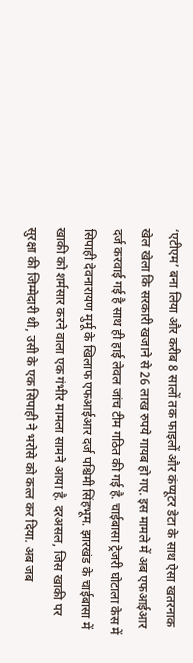‘एटीएम’ बना लिया और करीब 8 सालों तक फाइलों और कंप्यूटर डेटा के साथ ऐसा खतरनाक खेल खेला कि सरकारी खजाने से 26 लाख रुपये गायब हो गए. इस मामले में अब एफआईआर दर्ज करवाई गई है साथ ही हाई लेवल जांच टीम गठित की गई है. चाईबासा ट्रेजरी घोटाला केस में सिपाही देवनारायण मुर्मू के खिलाफ एफआईआर दर्ज पश्चिमी सिंहभूम. झारखंड के चाईबासा में खाकी को शर्मसार करने वाला एक गंभीर मामला सामने आया है. दरअसल, जिस खाकी पर सुरक्षा की जिम्मेदारी थी, उसी के एक सिपाही ने भरोसे को कत्ल कर दिया. अब जब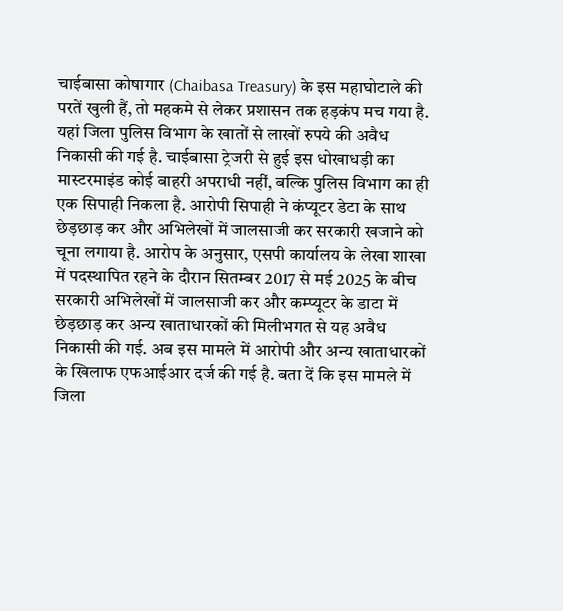चाईबासा कोषागार (Chaibasa Treasury) के इस महाघोटाले की परतें खुली हैं, तो महकमे से लेकर प्रशासन तक हड़कंप मच गया है. यहां जिला पुलिस विभाग के खातों से लाखों रुपये की अवैध निकासी की गई है. चाईबासा ट्रेजरी से हुई इस धोखाधड़ी का मास्टरमाइंड कोई बाहरी अपराधी नहीं, बल्कि पुलिस विभाग का ही एक सिपाही निकला है. आरोपी सिपाही ने कंप्यूटर डेटा के साथ छेड़छाड़ कर और अभिलेखों में जालसाजी कर सरकारी खजाने को चूना लगाया है. आरोप के अनुसार, एसपी कार्यालय के लेखा शाखा में पदस्थापित रहने के दौरान सितम्बर 2017 से मई 2025 के बीच सरकारी अभिलेखों में जालसाजी कर और कम्प्यूटर के डाटा में छेड़छाड़ कर अन्य खाताधारकों की मिलीभगत से यह अवैध निकासी की गई. अब इस मामले में आरोपी और अन्य खाताधारकों के खिलाफ एफआईआर दर्ज की गई है. बता दें कि इस मामले में जिला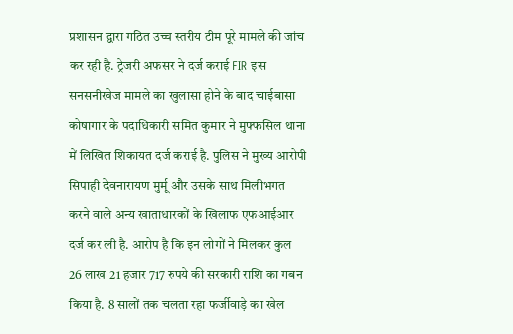प्रशासन द्वारा गठित उच्च स्तरीय टीम पूरे मामले की जांच कर रही है. ट्रेजरी अफसर ने दर्ज कराई FIR इस सनसनीखेज मामले का खुलासा होने के बाद चाईबासा कोषागार के पदाधिकारी समित कुमार ने मुफ्फसिल थाना में लिखित शिकायत दर्ज कराई है. पुलिस ने मुख्य आरोपी सिपाही देवनारायण मुर्मू और उसके साथ मिलीभगत करने वाले अन्य खाताधारकों के खिलाफ एफआईआर दर्ज कर ली है. आरोप है कि इन लोगों ने मिलकर कुल 26 लाख 21 हजार 717 रुपये की सरकारी राशि का गबन किया है. 8 सालों तक चलता रहा फर्जीवाड़े का खेल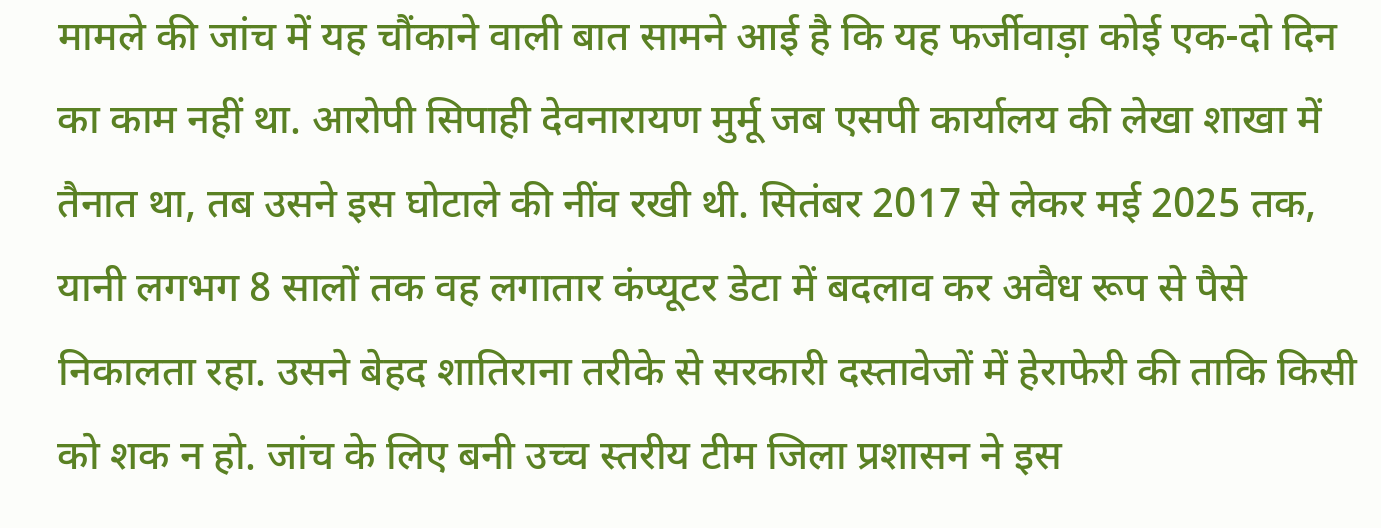मामले की जांच में यह चौंकाने वाली बात सामने आई है कि यह फर्जीवाड़ा कोई एक-दो दिन का काम नहीं था. आरोपी सिपाही देवनारायण मुर्मू जब एसपी कार्यालय की लेखा शाखा में तैनात था, तब उसने इस घोटाले की नींव रखी थी. सितंबर 2017 से लेकर मई 2025 तक, यानी लगभग 8 सालों तक वह लगातार कंप्यूटर डेटा में बदलाव कर अवैध रूप से पैसे निकालता रहा. उसने बेहद शातिराना तरीके से सरकारी दस्तावेजों में हेराफेरी की ताकि किसी को शक न हो. जांच के लिए बनी उच्च स्तरीय टीम जिला प्रशासन ने इस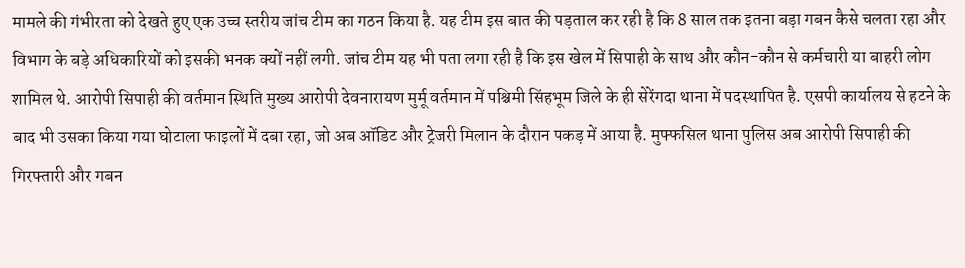मामले की गंभीरता को देखते हुए एक उच्च स्तरीय जांच टीम का गठन किया है. यह टीम इस बात की पड़ताल कर रही है कि 8 साल तक इतना बड़ा गबन कैसे चलता रहा और विभाग के बड़े अधिकारियों को इसकी भनक क्यों नहीं लगी. जांच टीम यह भी पता लगा रही है कि इस खेल में सिपाही के साथ और कौन-कौन से कर्मचारी या बाहरी लोग शामिल थे. आरोपी सिपाही की वर्तमान स्थिति मुख्य आरोपी देवनारायण मुर्मू वर्तमान में पश्चिमी सिंहभूम जिले के ही सेरेंगदा थाना में पदस्थापित है. एसपी कार्यालय से हटने के बाद भी उसका किया गया घोटाला फाइलों में दबा रहा, जो अब ऑडिट और ट्रेजरी मिलान के दौरान पकड़ में आया है. मुफ्फसिल थाना पुलिस अब आरोपी सिपाही की गिरफ्तारी और गबन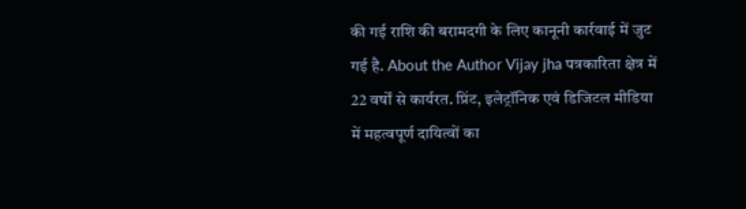की गई राशि की बरामदगी के लिए कानूनी कार्रवाई में जुट गई है. About the Author Vijay jha पत्रकारिता क्षेत्र में 22 वर्षों से कार्यरत. प्रिंट, इलेट्रॉनिक एवं डिजिटल मीडिया में महत्वपूर्ण दायित्वों का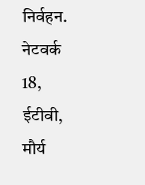निर्वहन. नेटवर्क 18, ईटीवी, मौर्य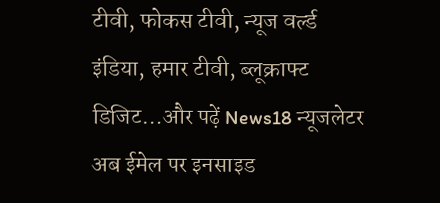टीवी, फोकस टीवी, न्यूज वर्ल्ड इंडिया, हमार टीवी, ब्लूक्राफ्ट डिजिट…और पढ़ें News18 न्यूजलेटर अब ईमेल पर इनसाइड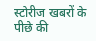स्टोरीज खबरों के पीछे की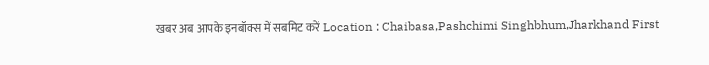खबर अब आपके इनबॉक्स में सबमिट करें Location : Chaibasa,Pashchimi Singhbhum,Jharkhand First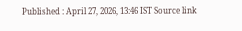Published : April 27, 2026, 13:46 IST Source link